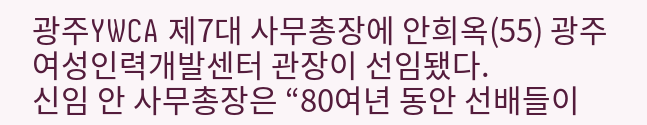광주YWCA 제7대 사무총장에 안희옥(55) 광주여성인력개발센터 관장이 선임됐다.
신임 안 사무총장은 “80여년 동안 선배들이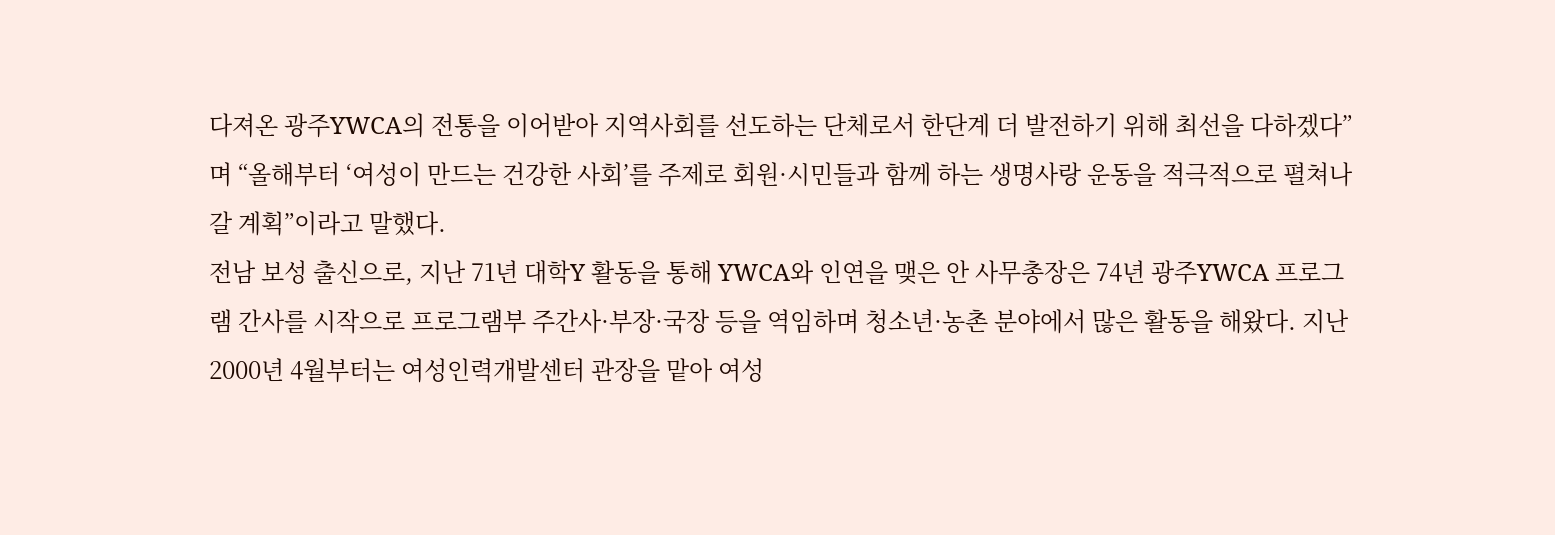다져온 광주YWCA의 전통을 이어받아 지역사회를 선도하는 단체로서 한단계 더 발전하기 위해 최선을 다하겠다”며 “올해부터 ‘여성이 만드는 건강한 사회’를 주제로 회원·시민들과 함께 하는 생명사랑 운동을 적극적으로 펼쳐나갈 계획”이라고 말했다.
전남 보성 출신으로, 지난 71년 대학Y 활동을 통해 YWCA와 인연을 맺은 안 사무총장은 74년 광주YWCA 프로그램 간사를 시작으로 프로그램부 주간사·부장·국장 등을 역임하며 청소년·농촌 분야에서 많은 활동을 해왔다. 지난 2000년 4월부터는 여성인력개발센터 관장을 맡아 여성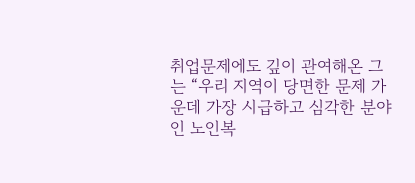취업문제에도 깊이 관여해온 그는 “우리 지역이 당면한 문제 가운데 가장 시급하고 심각한 분야인 노인복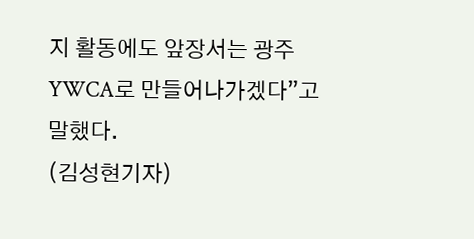지 활동에도 앞장서는 광주YWCA로 만들어나가겠다”고 말했다.
(김성현기자)